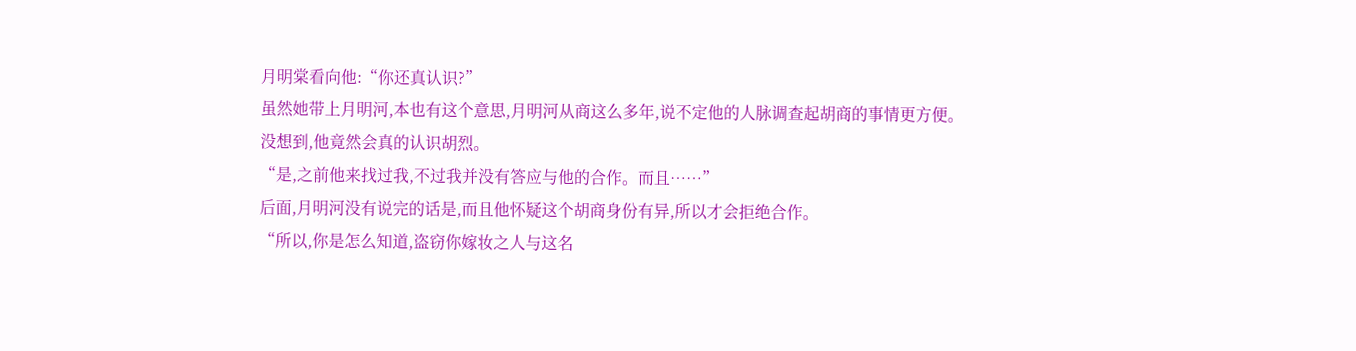月明棠看向他:“你还真认识?”
虽然她带上月明河,本也有这个意思,月明河从商这么多年,说不定他的人脉调查起胡商的事情更方便。
没想到,他竟然会真的认识胡烈。
“是,之前他来找过我,不过我并没有答应与他的合作。而且……”
后面,月明河没有说完的话是,而且他怀疑这个胡商身份有异,所以才会拒绝合作。
“所以,你是怎么知道,盗窃你嫁妆之人与这名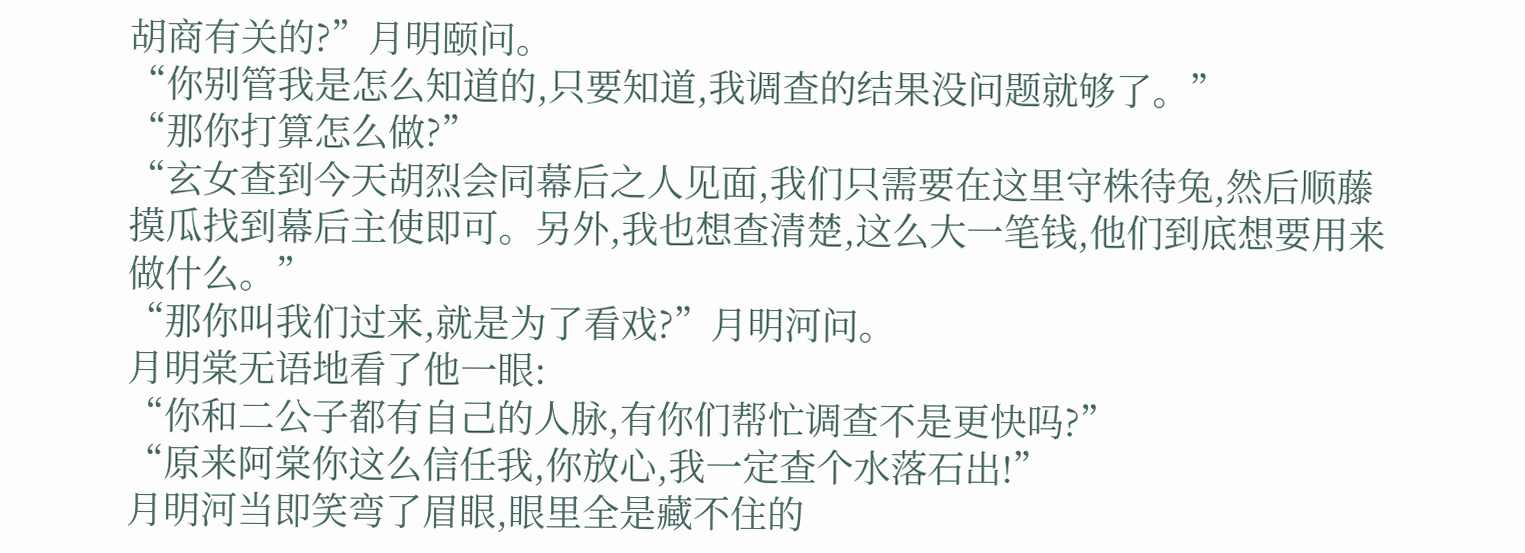胡商有关的?”月明颐问。
“你别管我是怎么知道的,只要知道,我调查的结果没问题就够了。”
“那你打算怎么做?”
“玄女查到今天胡烈会同幕后之人见面,我们只需要在这里守株待兔,然后顺藤摸瓜找到幕后主使即可。另外,我也想查清楚,这么大一笔钱,他们到底想要用来做什么。”
“那你叫我们过来,就是为了看戏?”月明河问。
月明棠无语地看了他一眼:
“你和二公子都有自己的人脉,有你们帮忙调查不是更快吗?”
“原来阿棠你这么信任我,你放心,我一定查个水落石出!”
月明河当即笑弯了眉眼,眼里全是藏不住的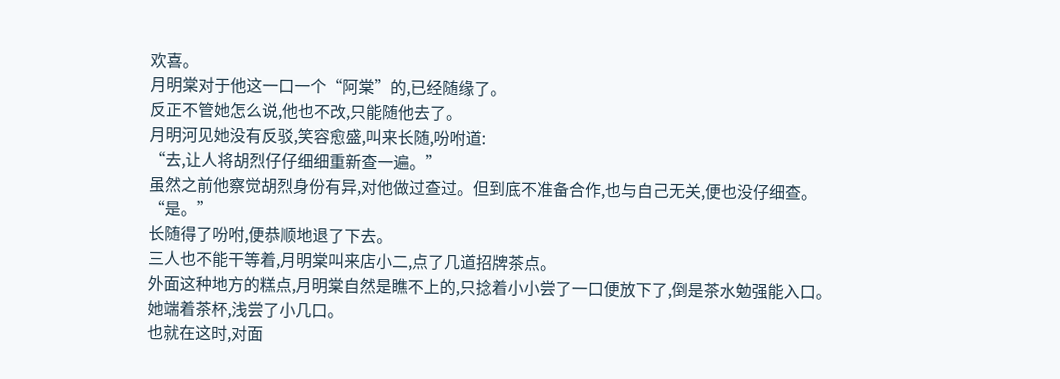欢喜。
月明棠对于他这一口一个“阿棠”的,已经随缘了。
反正不管她怎么说,他也不改,只能随他去了。
月明河见她没有反驳,笑容愈盛,叫来长随,吩咐道:
“去,让人将胡烈仔仔细细重新查一遍。”
虽然之前他察觉胡烈身份有异,对他做过查过。但到底不准备合作,也与自己无关,便也没仔细查。
“是。”
长随得了吩咐,便恭顺地退了下去。
三人也不能干等着,月明棠叫来店小二,点了几道招牌茶点。
外面这种地方的糕点,月明棠自然是瞧不上的,只捻着小小尝了一口便放下了,倒是茶水勉强能入口。
她端着茶杯,浅尝了小几口。
也就在这时,对面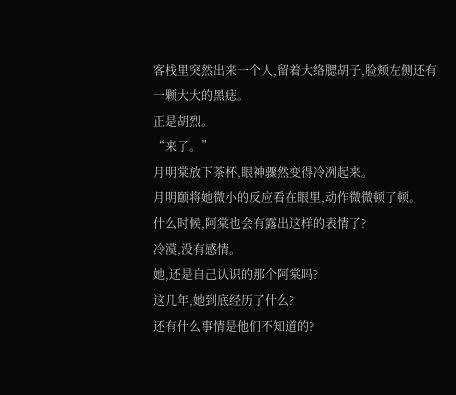客栈里突然出来一个人,留着大络腮胡子,脸颊左侧还有一颗大大的黑痣。
正是胡烈。
“来了。”
月明棠放下茶杯,眼神骤然变得冷冽起来。
月明颐将她微小的反应看在眼里,动作微微顿了顿。
什么时候,阿棠也会有露出这样的表情了?
冷漠,没有感情。
她,还是自己认识的那个阿棠吗?
这几年,她到底经历了什么?
还有什么事情是他们不知道的?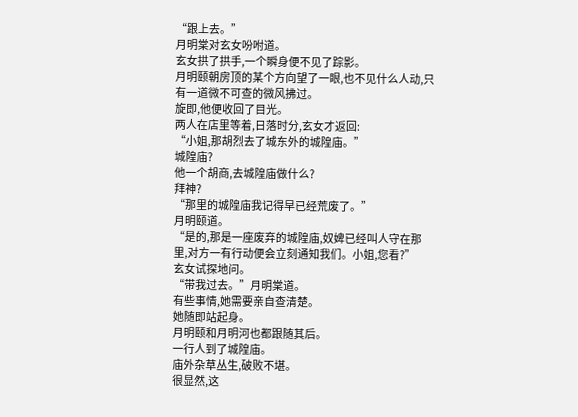“跟上去。”
月明棠对玄女吩咐道。
玄女拱了拱手,一个瞬身便不见了踪影。
月明颐朝房顶的某个方向望了一眼,也不见什么人动,只有一道微不可查的微风拂过。
旋即,他便收回了目光。
两人在店里等着,日落时分,玄女才返回:
“小姐,那胡烈去了城东外的城隍庙。”
城隍庙?
他一个胡商,去城隍庙做什么?
拜神?
“那里的城隍庙我记得早已经荒废了。”
月明颐道。
“是的,那是一座废弃的城隍庙,奴婢已经叫人守在那里,对方一有行动便会立刻通知我们。小姐,您看?”
玄女试探地问。
“带我过去。”月明棠道。
有些事情,她需要亲自查清楚。
她随即站起身。
月明颐和月明河也都跟随其后。
一行人到了城隍庙。
庙外杂草丛生,破败不堪。
很显然,这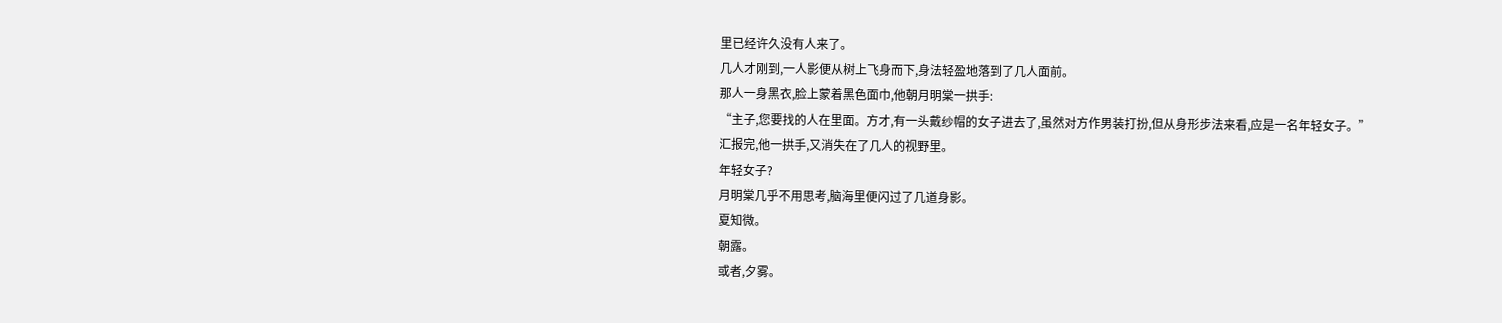里已经许久没有人来了。
几人才刚到,一人影便从树上飞身而下,身法轻盈地落到了几人面前。
那人一身黑衣,脸上蒙着黑色面巾,他朝月明棠一拱手:
“主子,您要找的人在里面。方才,有一头戴纱帽的女子进去了,虽然对方作男装打扮,但从身形步法来看,应是一名年轻女子。”
汇报完,他一拱手,又消失在了几人的视野里。
年轻女子?
月明棠几乎不用思考,脑海里便闪过了几道身影。
夏知微。
朝露。
或者,夕雾。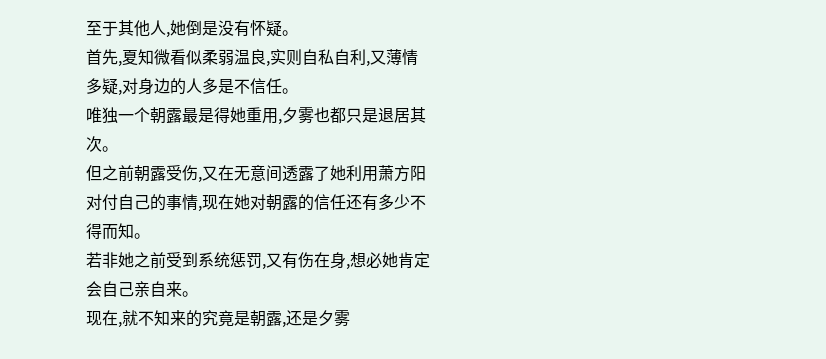至于其他人,她倒是没有怀疑。
首先,夏知微看似柔弱温良,实则自私自利,又薄情多疑,对身边的人多是不信任。
唯独一个朝露最是得她重用,夕雾也都只是退居其次。
但之前朝露受伤,又在无意间透露了她利用萧方阳对付自己的事情,现在她对朝露的信任还有多少不得而知。
若非她之前受到系统惩罚,又有伤在身,想必她肯定会自己亲自来。
现在,就不知来的究竟是朝露,还是夕雾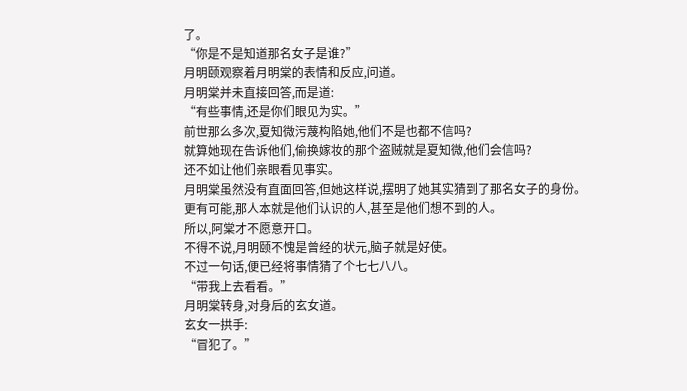了。
“你是不是知道那名女子是谁?”
月明颐观察着月明棠的表情和反应,问道。
月明棠并未直接回答,而是道:
“有些事情,还是你们眼见为实。”
前世那么多次,夏知微污蔑构陷她,他们不是也都不信吗?
就算她现在告诉他们,偷换嫁妆的那个盗贼就是夏知微,他们会信吗?
还不如让他们亲眼看见事实。
月明棠虽然没有直面回答,但她这样说,摆明了她其实猜到了那名女子的身份。
更有可能,那人本就是他们认识的人,甚至是他们想不到的人。
所以,阿棠才不愿意开口。
不得不说,月明颐不愧是曾经的状元,脑子就是好使。
不过一句话,便已经将事情猜了个七七八八。
“带我上去看看。”
月明棠转身,对身后的玄女道。
玄女一拱手:
“冒犯了。”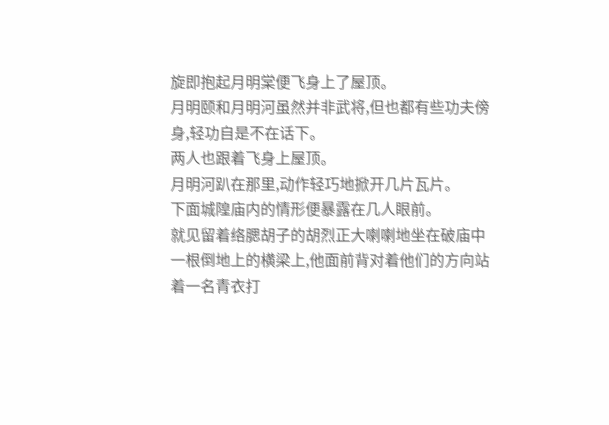旋即抱起月明棠便飞身上了屋顶。
月明颐和月明河虽然并非武将,但也都有些功夫傍身,轻功自是不在话下。
两人也跟着飞身上屋顶。
月明河趴在那里,动作轻巧地掀开几片瓦片。
下面城隍庙内的情形便暴露在几人眼前。
就见留着络腮胡子的胡烈正大喇喇地坐在破庙中一根倒地上的横梁上,他面前背对着他们的方向站着一名青衣打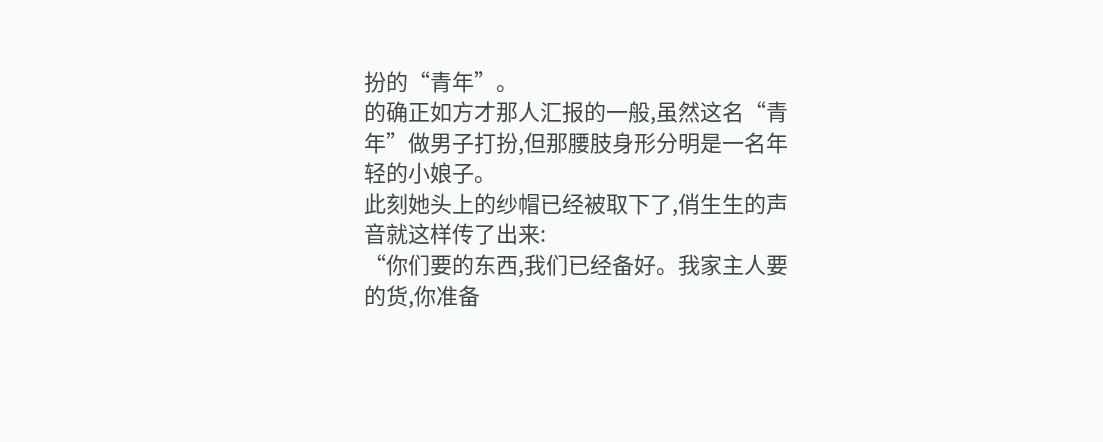扮的“青年”。
的确正如方才那人汇报的一般,虽然这名“青年”做男子打扮,但那腰肢身形分明是一名年轻的小娘子。
此刻她头上的纱帽已经被取下了,俏生生的声音就这样传了出来:
“你们要的东西,我们已经备好。我家主人要的货,你准备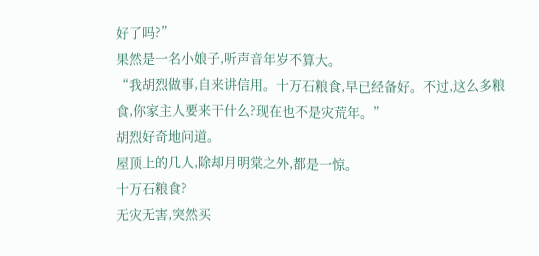好了吗?”
果然是一名小娘子,听声音年岁不算大。
“我胡烈做事,自来讲信用。十万石粮食,早已经备好。不过,这么多粮食,你家主人要来干什么?现在也不是灾荒年。”
胡烈好奇地问道。
屋顶上的几人,除却月明棠之外,都是一惊。
十万石粮食?
无灾无害,突然买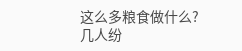这么多粮食做什么?
几人纷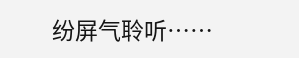纷屏气聆听……